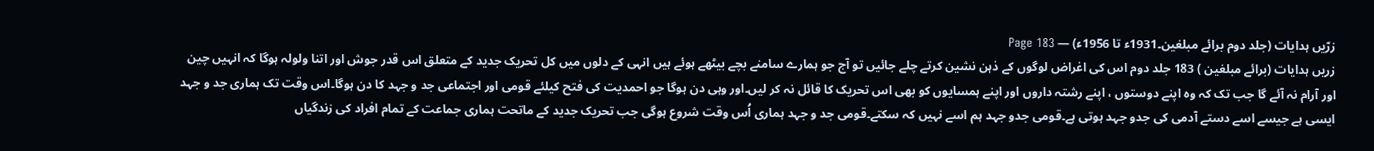زرّیں ہدایات (جلد دوم برائے مبلغین۔1931ء تا 1956ء) — Page 183
زریں ہدایات (برائے مبلغین ) 183 جلد دوم اس کی اغراض لوگوں کے ذہن نشین کرتے چلے جائیں تو آج جو ہمارے سامنے بچے بیٹھے ہوئے ہیں انہی کے دلوں میں کل تحریک جدید کے متعلق اس قدر جوش اور اتنا ولولہ ہوگا کہ انہیں چین اور آرام نہ آئے گا جب تک کہ وہ اپنے دوستوں ، اپنے رشتہ داروں اور اپنے ہمسایوں کو بھی اس تحریک کا قائل نہ کر لیں۔اور وہی دن ہوگا جو احمدیت کی فتح کیلئے قومی اور اجتماعی جد و جہد کا دن ہوگا۔اس وقت تک ہماری جد و جہد ایسی ہے جیسے اسے دستے آدمی کی جدو جہد ہوتی ہے۔قومی جدو جہد ہم اسے نہیں کہ سکتے۔قومی جد و جہد ہماری اُس وقت شروع ہوگی جب تحریک جدید کے ماتحت ہماری جماعت کے تمام افراد کی زندگیاں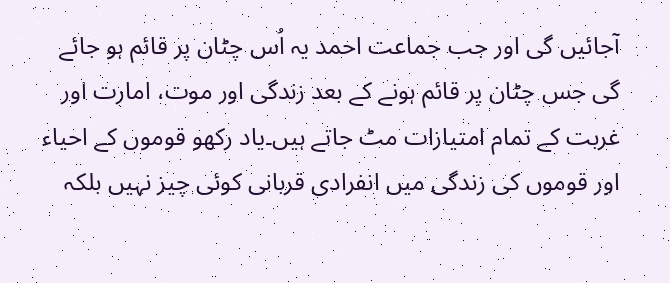آجائیں گی اور جب جماعت احمد یہ اُس چٹان پر قائم ہو جائے گی جس چٹان پر قائم ہونے کے بعد زندگی اور موت، امارت اور غربت کے تمام امتیازات مٹ جاتے ہیں۔یاد رکھو قوموں کے احیاء اور قوموں کی زندگی میں انفرادی قربانی کوئی چیز نہیں بلکہ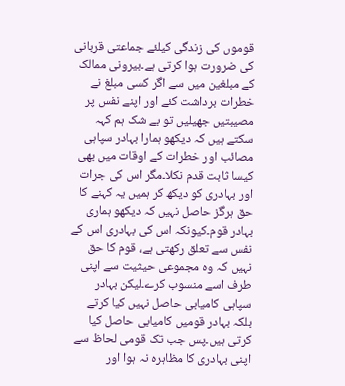قوموں کی زندگی کیلئے جماعتی قربانی کی ضرورت ہوا کرتی ہے۔بیرونی ممالک کے مبلغین میں سے اگر کسی مبلغ نے خطرات برداشت کئے اور اپنے نفس پر مصیبتیں جھیلیں تو بے شک ہم کہہ سکتے ہیں کہ دیکھو ہمارا بہادر سپاہی مصائب اور خطرات کے اوقات میں بھی کیسا ثابت قدم نکلا۔مگر اس کی جرات اور بہادری کو دیکھ کر ہمیں یہ کہنے کا حق ہرگز حاصل نہیں کہ دیکھو ہماری بہادر قوم۔کیونکہ اس کی بہادری اس کے نفس سے تعلق رکھتی ہے، قوم کا حق نہیں کہ وہ مجموعی حیثیت سے اپنی طرف اسے منسوب کرے۔لیکن بہادر سپاہی کامیابی حاصل نہیں کیا کرتے بلکہ بہادر قومیں کامیابی حاصل کیا کرتی ہیں۔پس جب تک قومی لحاظ سے اپنی بہادری کا مظاہرہ نہ ہوا اور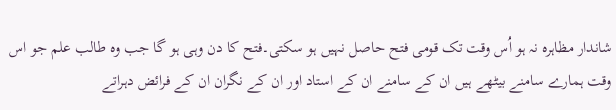شاندار مظاہرہ نہ ہو اُس وقت تک قومی فتح حاصل نہیں ہو سکتی۔فتح کا دن وہی ہو گا جب وہ طالب علم جو اس وقت ہمارے سامنے بیٹھے ہیں ان کے سامنے ان کے استاد اور ان کے نگران ان کے فرائض دہراتے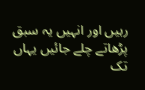رہیں اور انہیں یہ سبق پڑھاتے چلے جائیں یہاں تک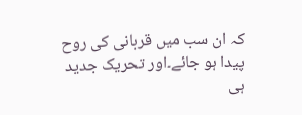کہ ان سب میں قربانی کی روح پیدا ہو جائے۔اور تحریک جدید ہی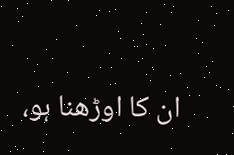ان کا اوڑھنا ہو،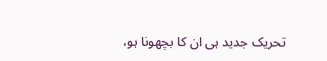تحریک جدید ہی ان کا بچھونا ہو،